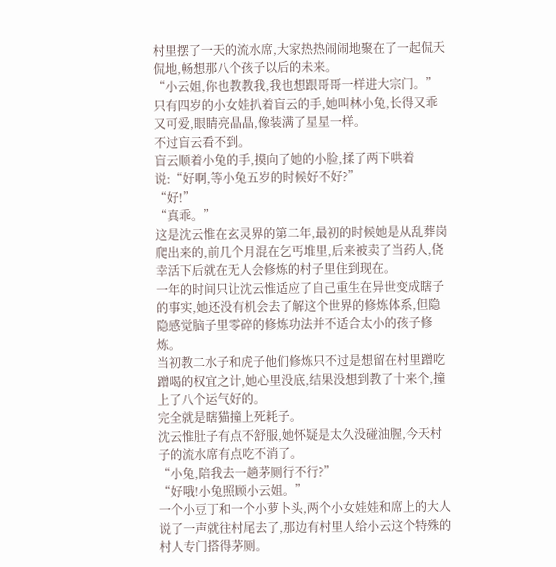村里摆了一天的流水席,大家热热闹闹地聚在了一起侃天侃地,畅想那八个孩子以后的未来。
“小云姐,你也教教我,我也想跟哥哥一样进大宗门。”
只有四岁的小女娃扒着盲云的手,她叫林小兔,长得又乖又可爱,眼睛亮晶晶,像装满了星星一样。
不过盲云看不到。
盲云顺着小兔的手,摸向了她的小脸,揉了两下哄着说:“好啊,等小兔五岁的时候好不好?”
“好!”
“真乖。”
这是沈云惟在玄灵界的第二年,最初的时候她是从乱葬岗爬出来的,前几个月混在乞丐堆里,后来被卖了当药人,侥幸活下后就在无人会修炼的村子里住到现在。
一年的时间只让沈云惟适应了自己重生在异世变成瞎子的事实,她还没有机会去了解这个世界的修炼体系,但隐隐感觉脑子里零碎的修炼功法并不适合太小的孩子修炼。
当初教二水子和虎子他们修炼只不过是想留在村里蹭吃蹭喝的权宜之计,她心里没底,结果没想到教了十来个,撞上了八个运气好的。
完全就是瞎猫撞上死耗子。
沈云惟肚子有点不舒服,她怀疑是太久没碰油腥,今天村子的流水席有点吃不消了。
“小兔,陪我去一趟茅厕行不行?”
“好哦!小兔照顾小云姐。”
一个小豆丁和一个小萝卜头,两个小女娃娃和席上的大人说了一声就往村尾去了,那边有村里人给小云这个特殊的村人专门搭得茅厕。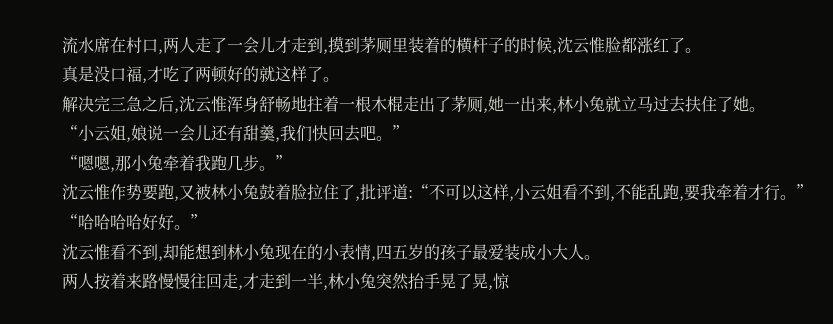流水席在村口,两人走了一会儿才走到,摸到茅厕里装着的横杆子的时候,沈云惟脸都涨红了。
真是没口福,才吃了两顿好的就这样了。
解决完三急之后,沈云惟浑身舒畅地拄着一根木棍走出了茅厕,她一出来,林小兔就立马过去扶住了她。
“小云姐,娘说一会儿还有甜羹,我们快回去吧。”
“嗯嗯,那小兔牵着我跑几步。”
沈云惟作势要跑,又被林小兔鼓着脸拉住了,批评道:“不可以这样,小云姐看不到,不能乱跑,要我牵着才行。”
“哈哈哈哈好好。”
沈云惟看不到,却能想到林小兔现在的小表情,四五岁的孩子最爱装成小大人。
两人按着来路慢慢往回走,才走到一半,林小兔突然抬手晃了晃,惊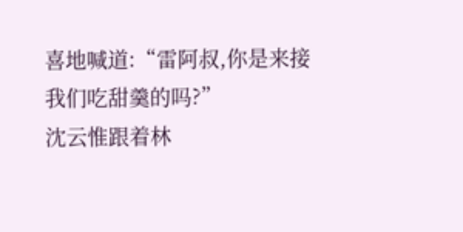喜地喊道:“雷阿叔,你是来接我们吃甜羹的吗?”
沈云惟跟着林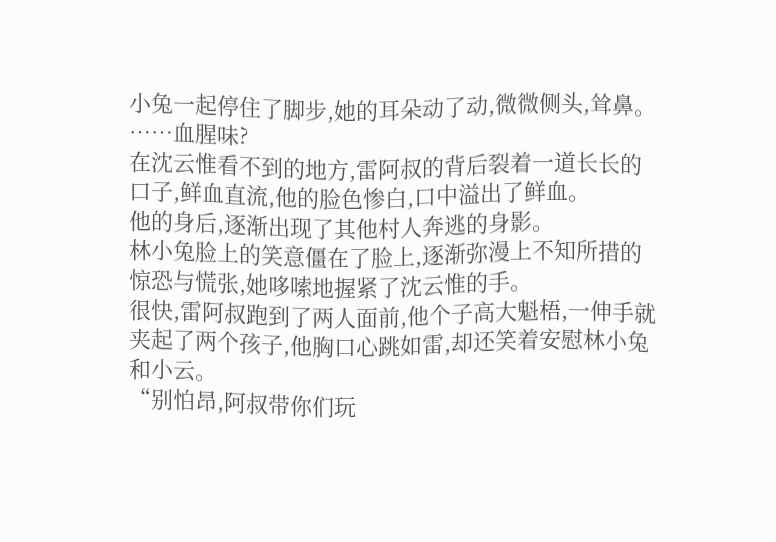小兔一起停住了脚步,她的耳朵动了动,微微侧头,耸鼻。
……血腥味?
在沈云惟看不到的地方,雷阿叔的背后裂着一道长长的口子,鲜血直流,他的脸色惨白,口中溢出了鲜血。
他的身后,逐渐出现了其他村人奔逃的身影。
林小兔脸上的笑意僵在了脸上,逐渐弥漫上不知所措的惊恐与慌张,她哆嗦地握紧了沈云惟的手。
很快,雷阿叔跑到了两人面前,他个子高大魁梧,一伸手就夹起了两个孩子,他胸口心跳如雷,却还笑着安慰林小兔和小云。
“别怕昂,阿叔带你们玩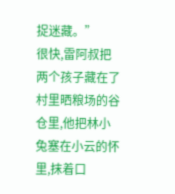捉迷藏。”
很快,雷阿叔把两个孩子藏在了村里晒粮场的谷仓里,他把林小兔塞在小云的怀里,抹着口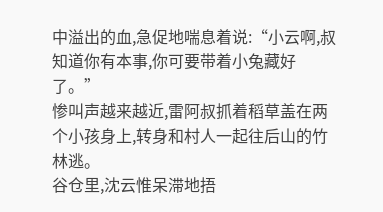中溢出的血,急促地喘息着说:“小云啊,叔知道你有本事,你可要带着小兔藏好了。”
惨叫声越来越近,雷阿叔抓着稻草盖在两个小孩身上,转身和村人一起往后山的竹林逃。
谷仓里,沈云惟呆滞地捂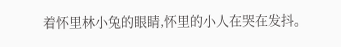着怀里林小兔的眼睛,怀里的小人在哭在发抖。